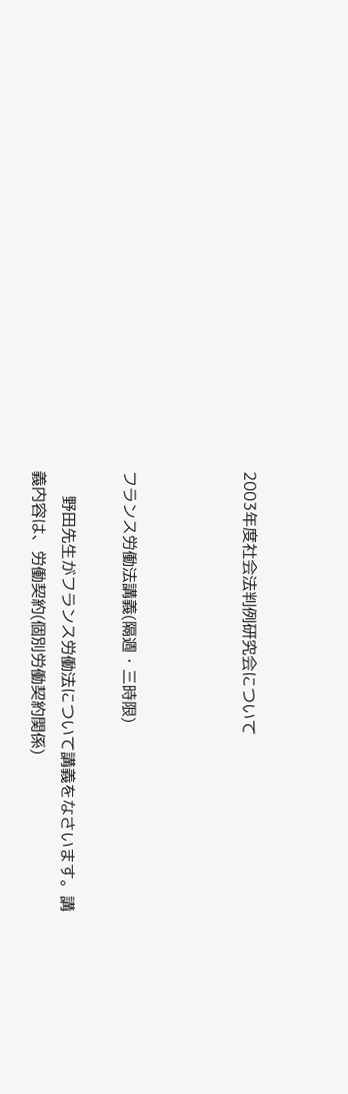2003年度社会法判例研究会について



フランス労働法講義(隔週・三時限)

     野田先生がフランス労働法について講義をなさいます。講義内容は、労働契約(個別労働契約関係)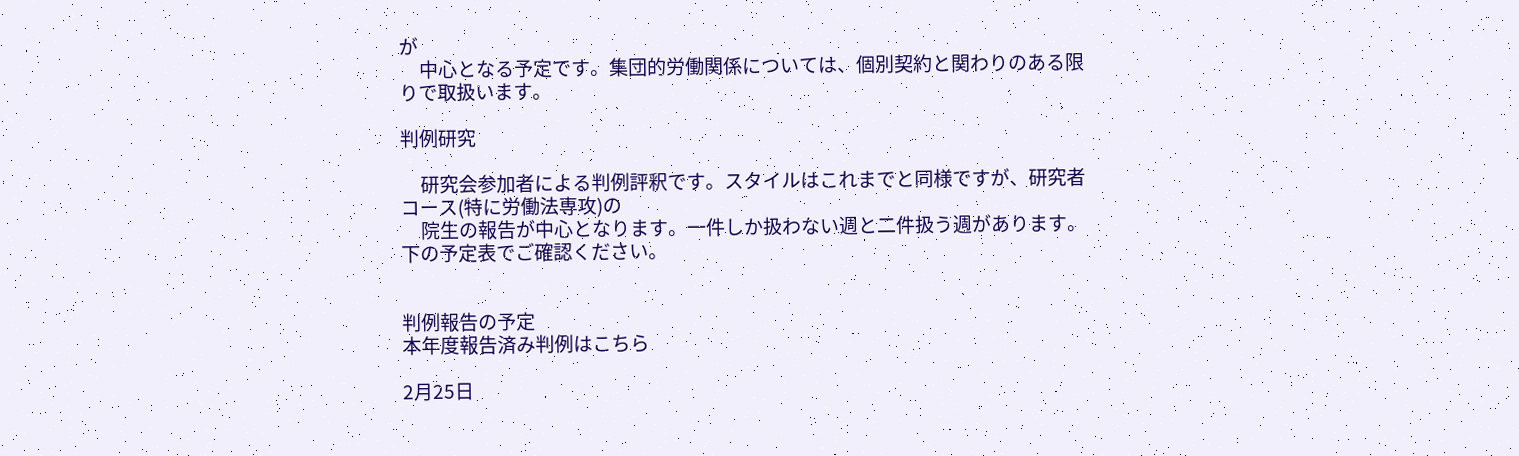が
     中心となる予定です。集団的労働関係については、個別契約と関わりのある限りで取扱います。

判例研究

     研究会参加者による判例評釈です。スタイルはこれまでと同様ですが、研究者コース(特に労働法専攻)の
     院生の報告が中心となります。一件しか扱わない週と二件扱う週があります。下の予定表でご確認ください。


判例報告の予定
本年度報告済み判例はこちら

2月25日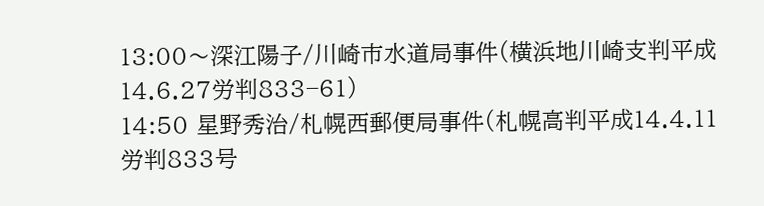13:00〜深江陽子/川崎市水道局事件(横浜地川崎支判平成14.6.27労判833−61)
14:50 星野秀治/札幌西郵便局事件(札幌高判平成14.4.11労判833号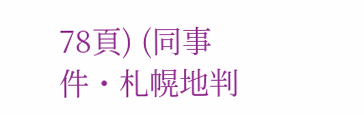78頁) (同事件・札幌地判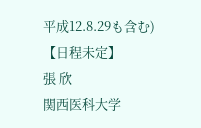平成12.8.29も含む)
【日程未定】
張 欣
関西医科大学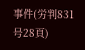事件(労判831号28頁)